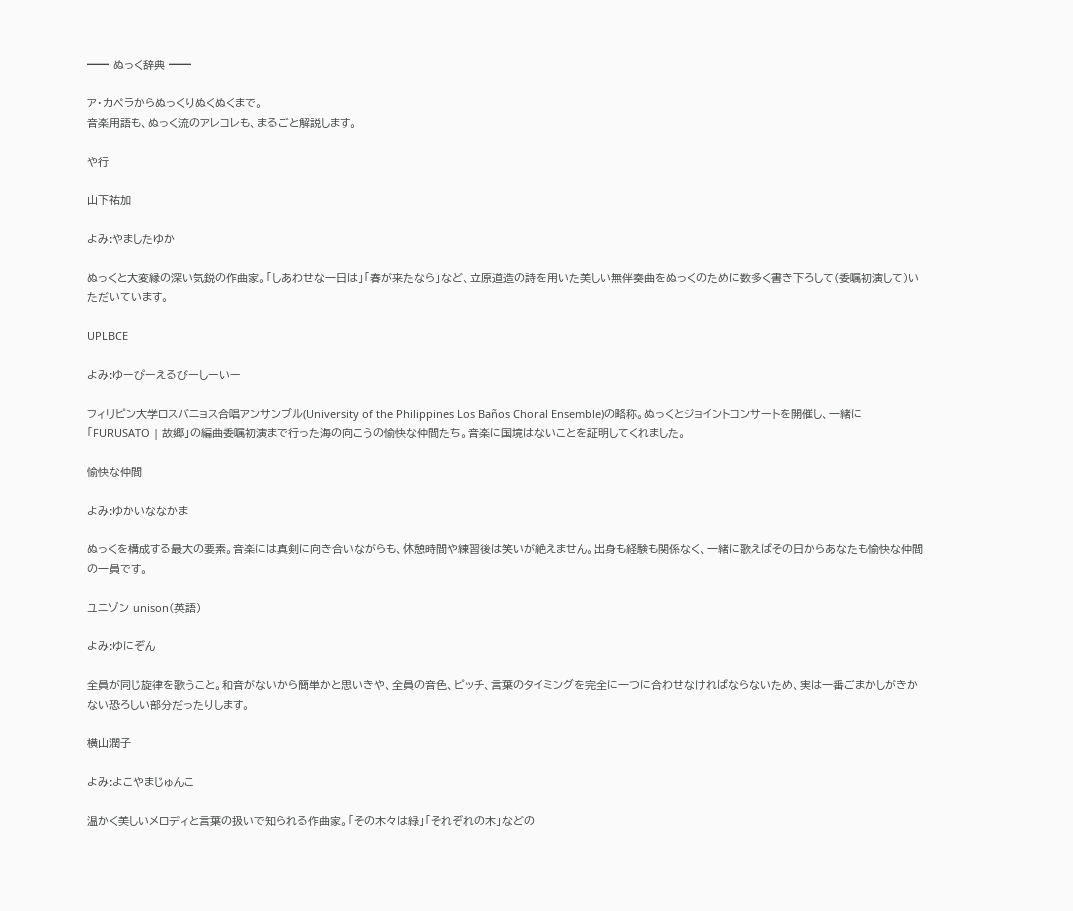━━ ぬっく辞典 ━━

ア・カペラからぬっくりぬくぬくまで。
音楽用語も、ぬっく流のアレコレも、まるごと解説します。

や行

山下祐加

よみ:やましたゆか

ぬっくと大変縁の深い気鋭の作曲家。「しあわせな一日は」「春が来たなら」など、立原道造の詩を用いた美しい無伴奏曲をぬっくのために数多く書き下ろして(委嘱初演して)いただいています。

UPLBCE

よみ:ゆーぴーえるびーしーいー

フィリピン大学ロスバニョス合唱アンサンブル(University of the Philippines Los Baños Choral Ensemble)の略称。ぬっくとジョイントコンサートを開催し、一緒に「FURUSATO | 故郷」の編曲委嘱初演まで行った海の向こうの愉快な仲間たち。音楽に国境はないことを証明してくれました。

愉快な仲間

よみ:ゆかいななかま

ぬっくを構成する最大の要素。音楽には真剣に向き合いながらも、休憩時間や練習後は笑いが絶えません。出身も経験も関係なく、一緒に歌えばその日からあなたも愉快な仲間の一員です。

ユニゾン unison(英語)

よみ:ゆにぞん

全員が同じ旋律を歌うこと。和音がないから簡単かと思いきや、全員の音色、ピッチ、言葉のタイミングを完全に一つに合わせなければならないため、実は一番ごまかしがきかない恐ろしい部分だったりします。

横山潤子

よみ:よこやまじゅんこ

温かく美しいメロディと言葉の扱いで知られる作曲家。「その木々は緑」「それぞれの木」などの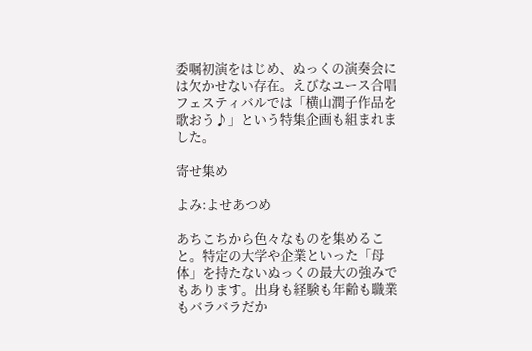委嘱初演をはじめ、ぬっくの演奏会には欠かせない存在。えびなユース合唱フェスティバルでは「横山潤子作品を歌おう♪」という特集企画も組まれました。

寄せ集め

よみ:よせあつめ

あちこちから色々なものを集めること。特定の大学や企業といった「母体」を持たないぬっくの最大の強みでもあります。出身も経験も年齢も職業もバラバラだか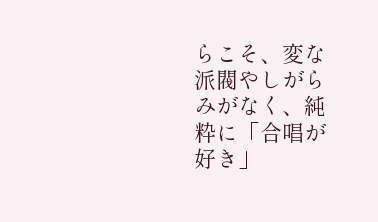らこそ、変な派閥やしがらみがなく、純粋に「合唱が好き」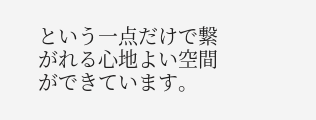という一点だけで繋がれる心地よい空間ができています。